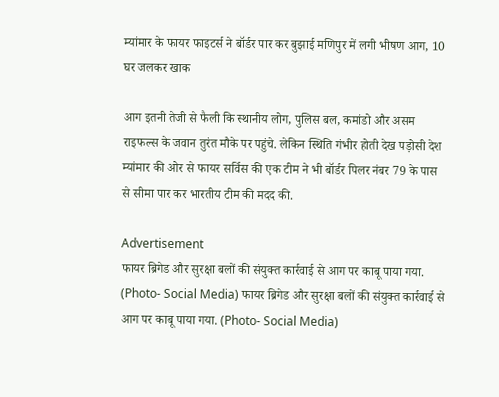म्यांमार के फायर फाइटर्स ने बॉर्डर पार कर बुझाई मणिपुर में लगी भीषण आग, 10 घर जलकर खाक

आग इतनी तेजी से फैली कि स्थानीय लोग, पुलिस बल, कमांडो और असम राइफल्स के जवान तुरंत मौके पर पहुंचे. लेकिन स्थिति गंभीर होती देख पड़ोसी देश म्यांमार की ओर से फायर सर्विस की एक टीम ने भी बॉर्डर पिलर नंबर 79 के पास से सीमा पार कर भारतीय टीम की मदद की.

Advertisement
फायर ब्रिगेड और सुरक्षा बलों की संयुक्त कार्रवाई से आग पर काबू पाया गया. (Photo- Social Media) फायर ब्रिगेड और सुरक्षा बलों की संयुक्त कार्रवाई से आग पर काबू पाया गया. (Photo- Social Media)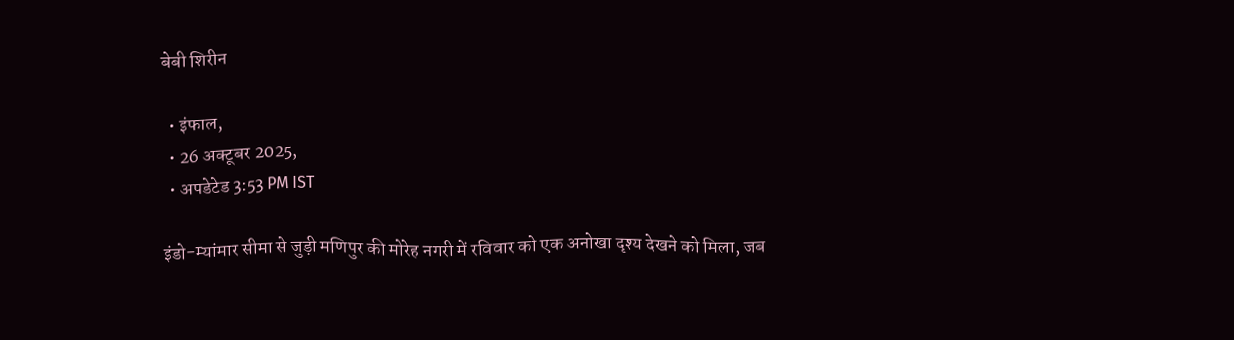बेबी शिरीन

  • इंफाल,
  • 26 अक्टूबर 2025,
  • अपडेटेड 3:53 PM IST

इंडो-म्यांमार सीमा से जुड़ी मणिपुर की मोरेह नगरी में रविवार को एक अनोखा दृश्य देखने को मिला, जब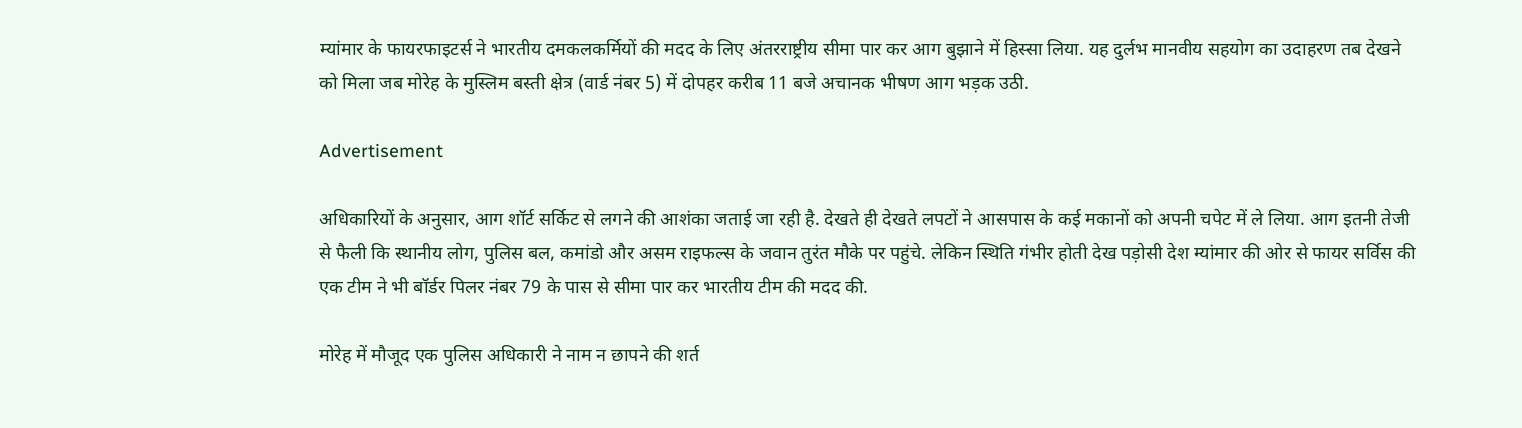म्यांमार के फायरफाइटर्स ने भारतीय दमकलकर्मियों की मदद के लिए अंतरराष्ट्रीय सीमा पार कर आग बुझाने में हिस्सा लिया. यह दुर्लभ मानवीय सहयोग का उदाहरण तब देखने को मिला जब मोरेह के मुस्लिम बस्ती क्षेत्र (वार्ड नंबर 5) में दोपहर करीब 11 बजे अचानक भीषण आग भड़क उठी.

Advertisement

अधिकारियों के अनुसार, आग शॉर्ट सर्किट से लगने की आशंका जताई जा रही है. देखते ही देखते लपटों ने आसपास के कई मकानों को अपनी चपेट में ले लिया. आग इतनी तेजी से फैली कि स्थानीय लोग, पुलिस बल, कमांडो और असम राइफल्स के जवान तुरंत मौके पर पहुंचे. लेकिन स्थिति गंभीर होती देख पड़ोसी देश म्यांमार की ओर से फायर सर्विस की एक टीम ने भी बॉर्डर पिलर नंबर 79 के पास से सीमा पार कर भारतीय टीम की मदद की.

मोरेह में मौजूद एक पुलिस अधिकारी ने नाम न छापने की शर्त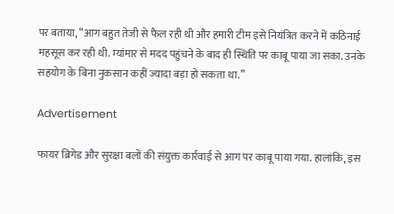पर बताया, “आग बहुत तेजी से फैल रही थी और हमारी टीम इसे नियंत्रित करने में कठिनाई महसूस कर रही थी. म्यांमार से मदद पहुंचने के बाद ही स्थिति पर काबू पाया जा सका. उनके सहयोग के बिना नुकसान कहीं ज्यादा बड़ा हो सकता था.”

Advertisement

फायर ब्रिगेड और सुरक्षा बलों की संयुक्त कार्रवाई से आग पर काबू पाया गया. हालांकि, इस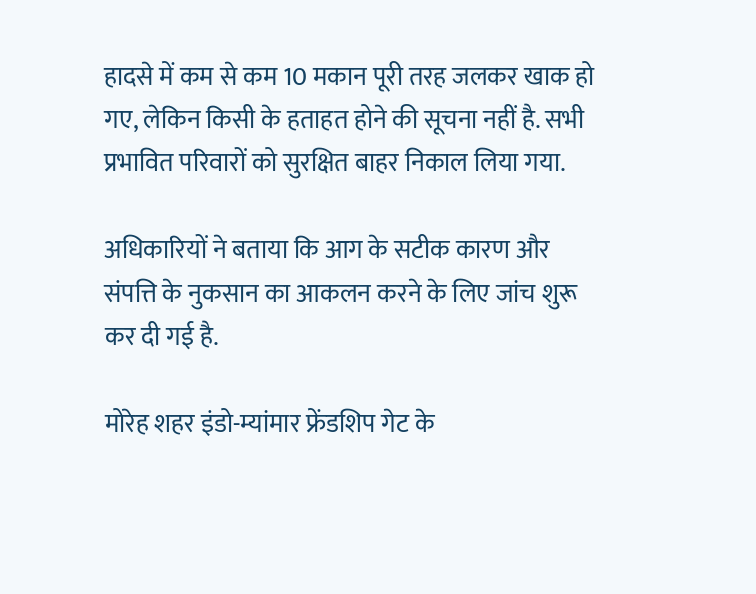हादसे में कम से कम 10 मकान पूरी तरह जलकर खाक हो गए, लेकिन किसी के हताहत होने की सूचना नहीं है. सभी प्रभावित परिवारों को सुरक्षित बाहर निकाल लिया गया.

अधिकारियों ने बताया कि आग के सटीक कारण और संपत्ति के नुकसान का आकलन करने के लिए जांच शुरू कर दी गई है.

मोरेह शहर इंडो-म्यांमार फ्रेंडशिप गेट के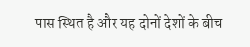पास स्थित है और यह दोनों देशों के बीच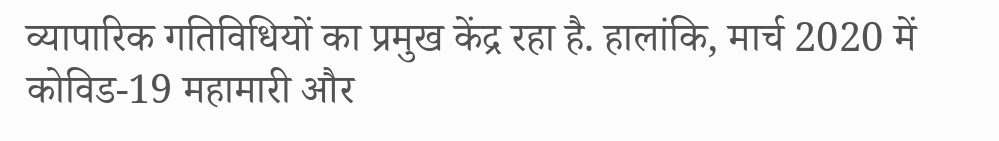व्यापारिक गतिविधियों का प्रमुख केंद्र रहा है. हालांकि, मार्च 2020 में कोविड-19 महामारी और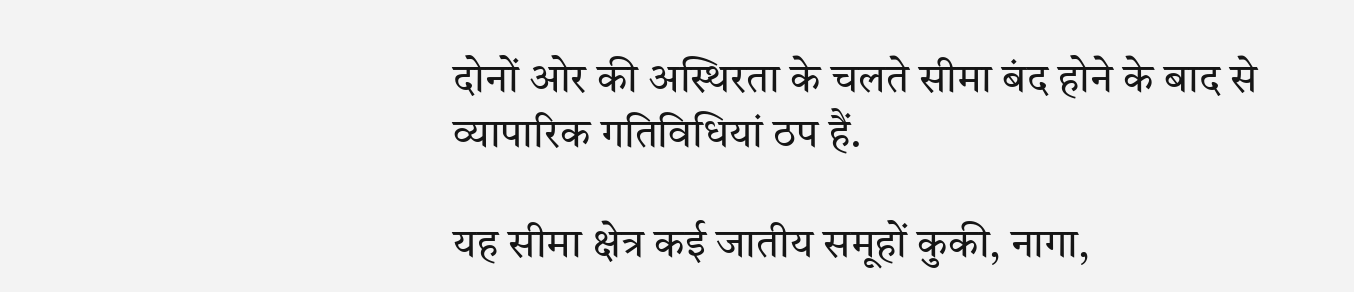दोनों ओर की अस्थिरता के चलते सीमा बंद होने के बाद से व्यापारिक गतिविधियां ठप हैं.

यह सीमा क्षेत्र कई जातीय समूहों कुकी, नागा,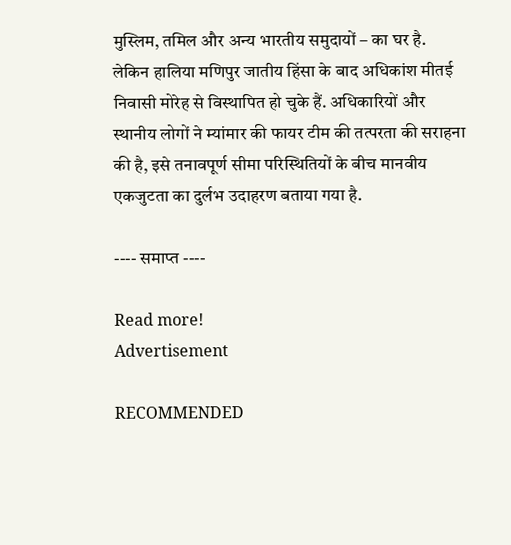मुस्लिम, तमिल और अन्य भारतीय समुदायों – का घर है. लेकिन हालिया मणिपुर जातीय हिंसा के बाद अधिकांश मीतई निवासी मोरेह से विस्थापित हो चुके हैं. अधिकारियों और स्थानीय लोगों ने म्यांमार की फायर टीम की तत्परता की सराहना की है, इसे तनावपूर्ण सीमा परिस्थितियों के बीच मानवीय एकजुटता का दुर्लभ उदाहरण बताया गया है.

---- समाप्त ----

Read more!
Advertisement

RECOMMENDED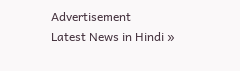Advertisement
Latest News in Hindi »